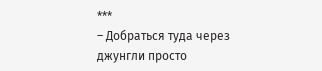***
– Добраться туда через джунгли просто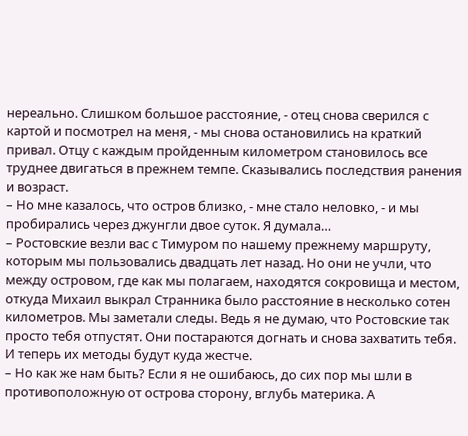нереально. Слишком большое расстояние, - отец снова сверился с картой и посмотрел на меня, - мы снова остановились на краткий привал. Отцу с каждым пройденным километром становилось все труднее двигаться в прежнем темпе. Сказывались последствия ранения и возраст.
– Но мне казалось, что остров близко, - мне стало неловко, - и мы пробирались через джунгли двое суток. Я думала…
– Ростовские везли вас с Тимуром по нашему прежнему маршруту, которым мы пользовались двадцать лет назад. Но они не учли, что между островом, где как мы полагаем, находятся сокровища и местом, откуда Михаил выкрал Странника было расстояние в несколько сотен километров. Мы заметали следы. Ведь я не думаю, что Ростовские так просто тебя отпустят. Они постараются догнать и снова захватить тебя. И теперь их методы будут куда жестче.
– Но как же нам быть? Если я не ошибаюсь, до сих пор мы шли в противоположную от острова сторону, вглубь материка. А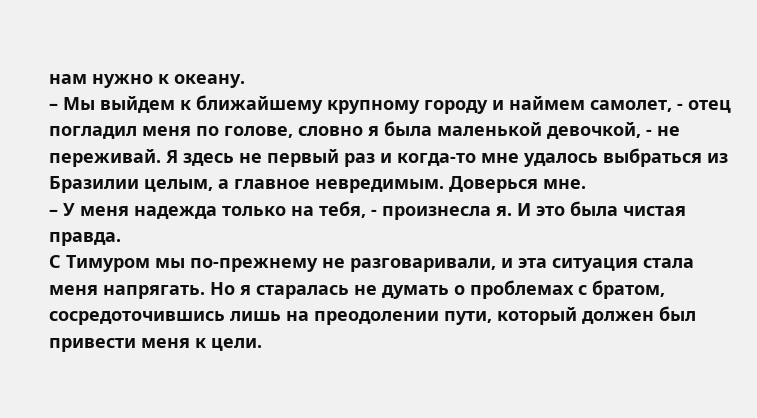нам нужно к океану.
– Мы выйдем к ближайшему крупному городу и наймем самолет, - отец погладил меня по голове, словно я была маленькой девочкой, - не переживай. Я здесь не первый раз и когда-то мне удалось выбраться из Бразилии целым, а главное невредимым. Доверься мне.
– У меня надежда только на тебя, - произнесла я. И это была чистая правда.
С Тимуром мы по-прежнему не разговаривали, и эта ситуация стала меня напрягать. Но я старалась не думать о проблемах с братом, сосредоточившись лишь на преодолении пути, который должен был привести меня к цели.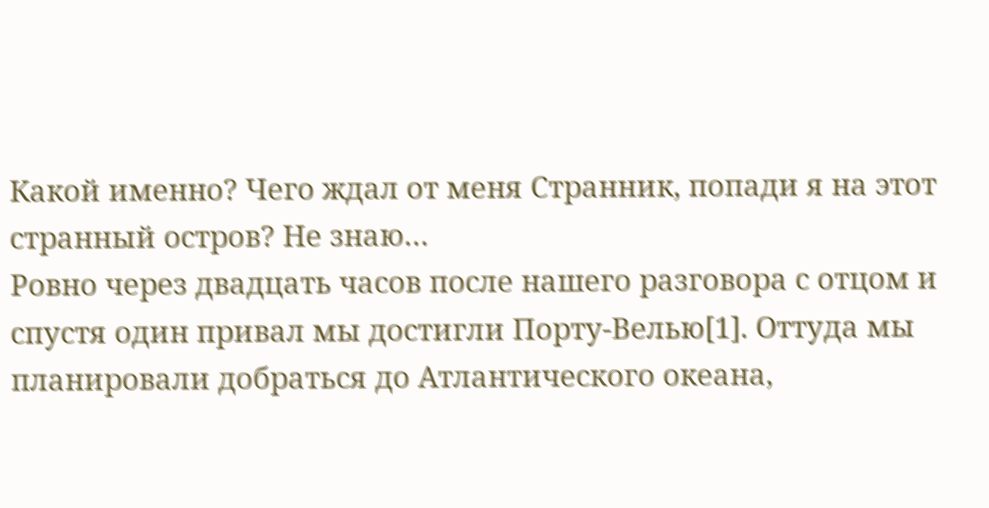Какой именно? Чего ждал от меня Странник, попади я на этот странный остров? Не знаю…
Ровно через двадцать часов после нашего разговора с отцом и спустя один привал мы достигли Порту-Велью[1]. Оттуда мы планировали добраться до Атлантического океана,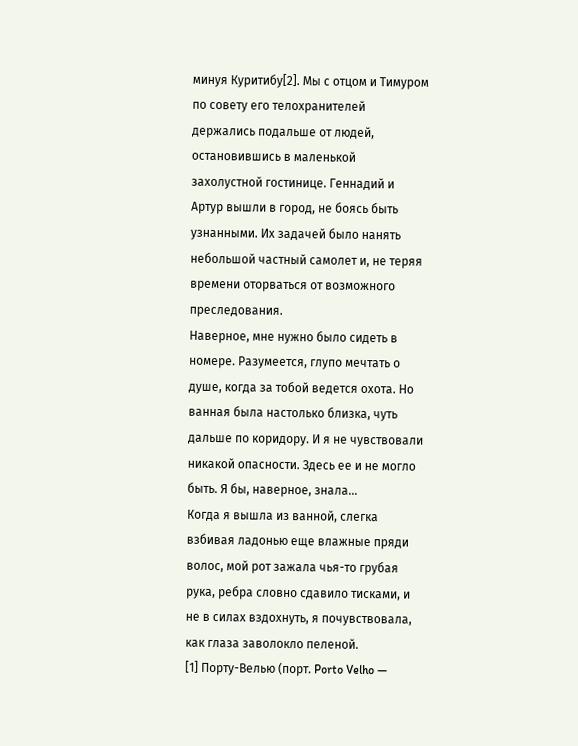минуя Куритибу[2]. Мы с отцом и Тимуром по совету его телохранителей держались подальше от людей, остановившись в маленькой захолустной гостинице. Геннадий и Артур вышли в город, не боясь быть узнанными. Их задачей было нанять небольшой частный самолет и, не теряя времени оторваться от возможного преследования.
Наверное, мне нужно было сидеть в номере. Разумеется, глупо мечтать о душе, когда за тобой ведется охота. Но ванная была настолько близка, чуть дальше по коридору. И я не чувствовали никакой опасности. Здесь ее и не могло быть. Я бы, наверное, знала…
Когда я вышла из ванной, слегка взбивая ладонью еще влажные пряди волос, мой рот зажала чья-то грубая рука, ребра словно сдавило тисками, и не в силах вздохнуть, я почувствовала, как глаза заволокло пеленой.
[1] Порту-Велью (порт. Porto Velho —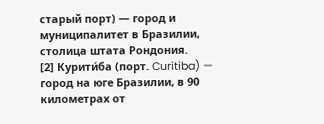старый порт) — город и муниципалитет в Бразилии, столица штата Рондония.
[2] Курити́ба (порт. Curitiba) — город на юге Бразилии, в 90 километрах от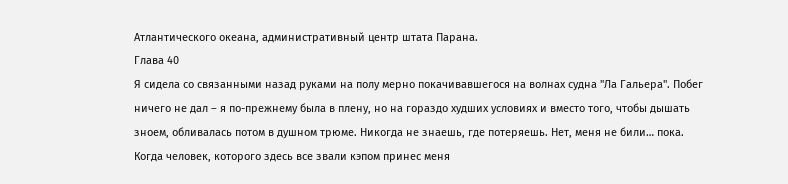Атлантического океана, административный центр штата Парана.
Глава 40
Я сидела со связанными назад руками на полу мерно покачивавшегося на волнах судна "Ла Гальера". Побег ничего не дал – я по-прежнему была в плену, но на гораздо худших условиях и вместо того, чтобы дышать зноем, обливалась потом в душном трюме. Никогда не знаешь, где потеряешь. Нет, меня не били… пока. Когда человек, которого здесь все звали кэпом принес меня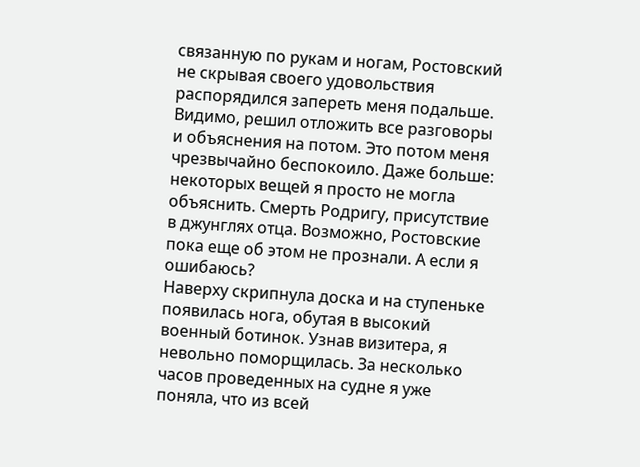связанную по рукам и ногам, Ростовский не скрывая своего удовольствия распорядился запереть меня подальше. Видимо, решил отложить все разговоры и объяснения на потом. Это потом меня чрезвычайно беспокоило. Даже больше: некоторых вещей я просто не могла объяснить. Смерть Родригу, присутствие в джунглях отца. Возможно, Ростовские пока еще об этом не прознали. А если я ошибаюсь?
Наверху скрипнула доска и на ступеньке появилась нога, обутая в высокий военный ботинок. Узнав визитера, я невольно поморщилась. За несколько часов проведенных на судне я уже поняла, что из всей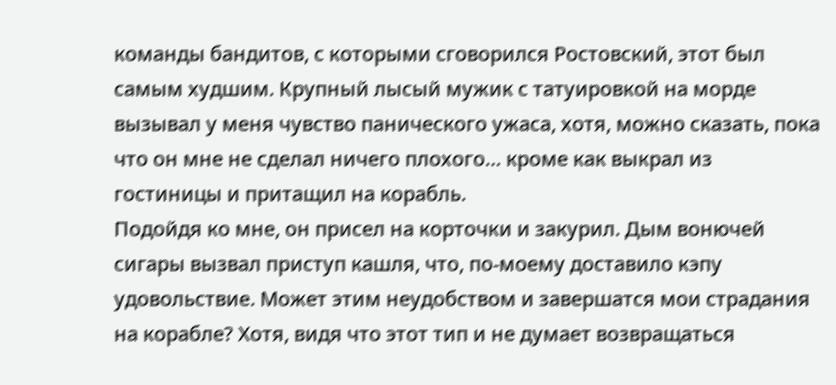команды бандитов, с которыми сговорился Ростовский, этот был самым худшим. Крупный лысый мужик с татуировкой на морде вызывал у меня чувство панического ужаса, хотя, можно сказать, пока что он мне не сделал ничего плохого… кроме как выкрал из гостиницы и притащил на корабль.
Подойдя ко мне, он присел на корточки и закурил. Дым вонючей сигары вызвал приступ кашля, что, по-моему доставило кэпу удовольствие. Может этим неудобством и завершатся мои страдания на корабле? Хотя, видя что этот тип и не думает возвращаться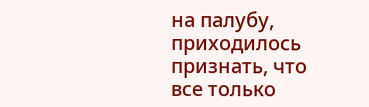на палубу, приходилось признать, что все только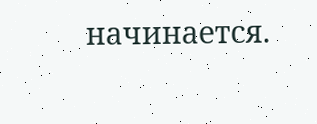начинается.